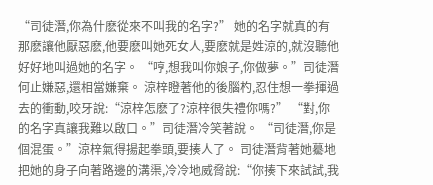“司徒潛,你為什麽從來不叫我的名字?” 她的名字就真的有那麽讓他厭惡麽,他要麽叫她死女人,要麽就是姓涼的,就沒聽他好好地叫過她的名字。 “哼,想我叫你娘子,你做夢。”司徒潛何止嫌惡,還相當嫌棄。 涼梓瞪著他的後腦杓,忍住想一拳揮過去的衝動,咬牙說:“涼梓怎麽了?涼梓很失禮你嗎?” “對,你的名字真讓我難以啟口。”司徒潛冷笑著說。 “司徒潛,你是個混蛋。”涼梓氣得揚起拳頭,要揍人了。 司徒潛背著她驀地把她的身子向著路邊的溝渠,冷冷地威脅說:“你揍下來試試,我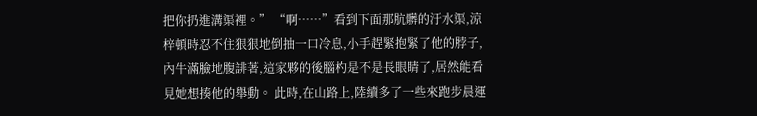把你扔進溝渠裡。” “啊……”看到下面那肮髒的汙水渠,涼梓頓時忍不住狠狠地倒抽一口冷息,小手趕緊抱緊了他的脖子,內牛滿臉地腹誹著,這家夥的後腦杓是不是長眼睛了,居然能看見她想揍他的舉動。 此時,在山路上,陸續多了一些來跑步晨運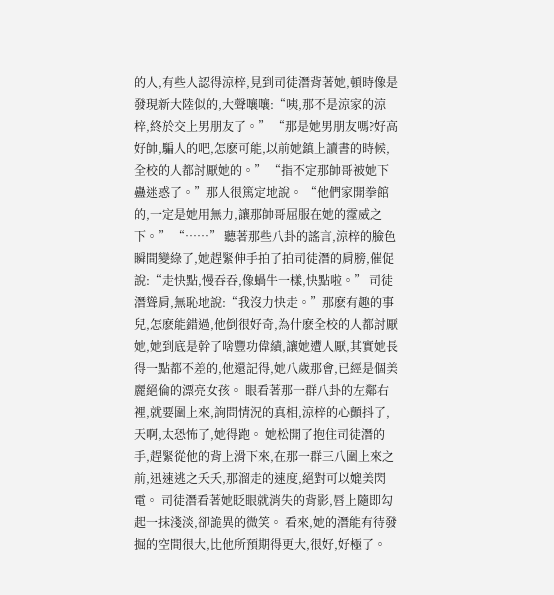的人,有些人認得涼梓,見到司徒潛背著她,頓時像是發現新大陸似的,大聲嚷嚷:“咦,那不是涼家的涼梓,終於交上男朋友了。” “那是她男朋友嗎?好高好帥,騙人的吧,怎麽可能,以前她鎮上讀書的時候,全校的人都討厭她的。” “指不定那帥哥被她下蠱迷惑了。”那人很篤定地說。 “他們家開拳館的,一定是她用無力,讓那帥哥屈服在她的霪威之下。” “……” 聽著那些八卦的謠言,涼梓的臉色瞬間變綠了,她趕緊伸手拍了拍司徒潛的肩膀,催促說:“走快點,慢吞吞,像蝸牛一樣,快點啦。” 司徒潛聳肩,無恥地說:“我沒力快走。”那麽有趣的事兒,怎麽能錯過,他倒很好奇,為什麽全校的人都討厭她,她到底是幹了啥豐功偉績,讓她遭人厭,其實她長得一點都不差的,他還記得,她八歲那會,已經是個美麗絕倫的漂亮女孩。 眼看著那一群八卦的左鄰右裡,就要圍上來,詢問情況的真相,涼梓的心顫抖了,天啊,太恐怖了,她得跑。 她松開了抱住司徒潛的手,趕緊從他的背上滑下來,在那一群三八圍上來之前,迅速逃之夭夭,那溜走的速度,絕對可以媲美閃電。 司徒潛看著她眨眼就消失的背影,唇上隨即勾起一抹淺淡,卻詭異的微笑。 看來,她的潛能有待發掘的空間很大,比他所預期得更大,很好,好極了。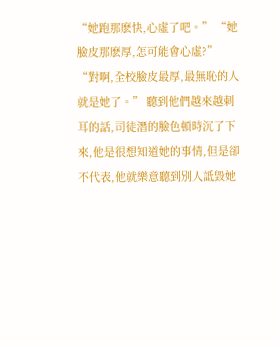“她跑那麽快,心虛了吧。” “她臉皮那麽厚,怎可能會心虛?” “對啊,全校臉皮最厚,最無恥的人就是她了。” 聽到他們越來越刺耳的話,司徒潛的臉色頓時沉了下來,他是很想知道她的事情,但是卻不代表,他就樂意聽到別人詆毀她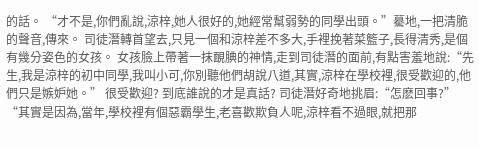的話。 “才不是,你們亂說,涼梓,她人很好的,她經常幫弱勢的同學出頭。”驀地,一把清脆的聲音,傳來。 司徒潛轉首望去,只見一個和涼梓差不多大,手裡挽著菜籃子,長得清秀,是個有幾分姿色的女孩。 女孩臉上帶著一抹靦腆的神情,走到司徒潛的面前,有點害羞地說:“先生,我是涼梓的初中同學,我叫小可,你別聽他們胡說八道,其實,涼梓在學校裡,很受歡迎的,他們只是嫉妒她。” 很受歡迎? 到底誰說的才是真話? 司徒潛好奇地挑眉:“怎麽回事?” “其實是因為,當年,學校裡有個惡霸學生,老喜歡欺負人呢,涼梓看不過眼,就把那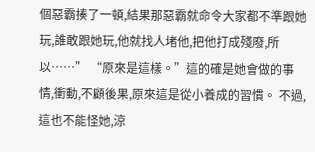個惡霸揍了一頓,結果那惡霸就命令大家都不準跟她玩,誰敢跟她玩,他就找人堵他,把他打成殘廢,所以……” “原來是這樣。”這的確是她會做的事情,衝動,不顧後果,原來這是從小養成的習慣。 不過,這也不能怪她,涼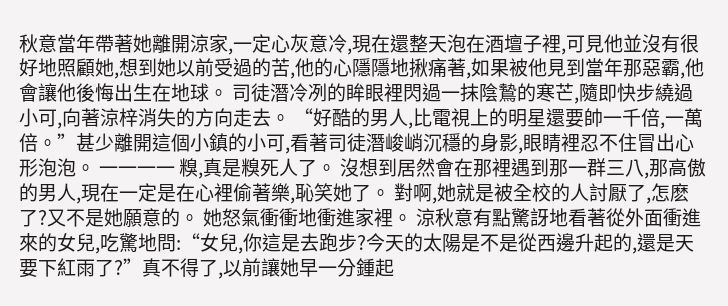秋意當年帶著她離開涼家,一定心灰意冷,現在還整天泡在酒壇子裡,可見他並沒有很好地照顧她,想到她以前受過的苦,他的心隱隱地揪痛著,如果被他見到當年那惡霸,他會讓他後悔出生在地球。 司徒潛冷冽的眸眼裡閃過一抹陰鷙的寒芒,隨即快步繞過小可,向著涼梓消失的方向走去。 “好酷的男人,比電視上的明星還要帥一千倍,一萬倍。”甚少離開這個小鎮的小可,看著司徒潛峻峭沉穩的身影,眼睛裡忍不住冒出心形泡泡。 一一一一 糗,真是糗死人了。 沒想到居然會在那裡遇到那一群三八,那高傲的男人,現在一定是在心裡偷著樂,恥笑她了。 對啊,她就是被全校的人討厭了,怎麽了?又不是她願意的。 她怒氣衝衝地衝進家裡。 涼秋意有點驚訝地看著從外面衝進來的女兒,吃驚地問:“女兒,你這是去跑步?今天的太陽是不是從西邊升起的,還是天要下紅雨了?”真不得了,以前讓她早一分鍾起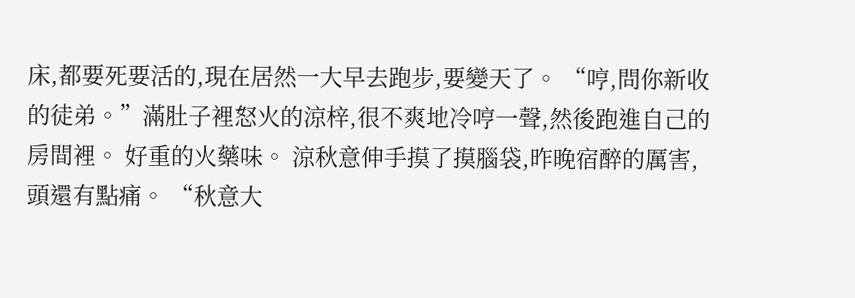床,都要死要活的,現在居然一大早去跑步,要變天了。 “哼,問你新收的徒弟。”滿肚子裡怒火的涼梓,很不爽地冷哼一聲,然後跑進自己的房間裡。 好重的火藥味。 涼秋意伸手摸了摸腦袋,昨晚宿醉的厲害,頭還有點痛。 “秋意大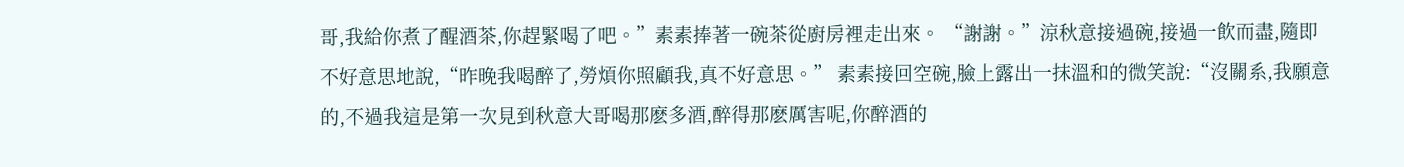哥,我給你煮了醒酒茶,你趕緊喝了吧。”素素捧著一碗茶從廚房裡走出來。 “謝謝。”涼秋意接過碗,接過一飲而盡,隨即不好意思地說,“昨晚我喝醉了,勞煩你照顧我,真不好意思。” 素素接回空碗,臉上露出一抹溫和的微笑說:“沒關系,我願意的,不過我這是第一次見到秋意大哥喝那麽多酒,醉得那麽厲害呢,你醉酒的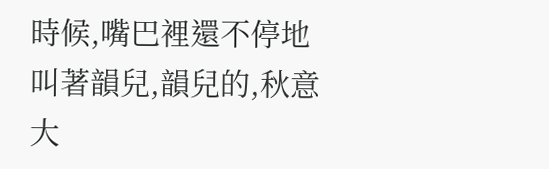時候,嘴巴裡還不停地叫著韻兒,韻兒的,秋意大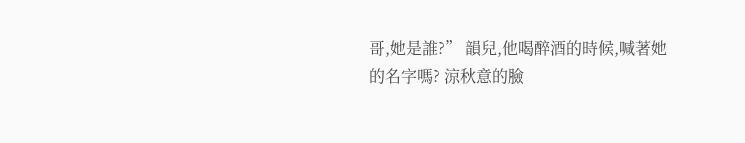哥,她是誰?” 韻兒,他喝醉酒的時候,喊著她的名字嗎? 涼秋意的臉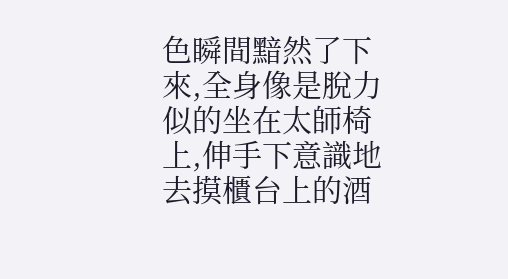色瞬間黯然了下來,全身像是脫力似的坐在太師椅上,伸手下意識地去摸櫃台上的酒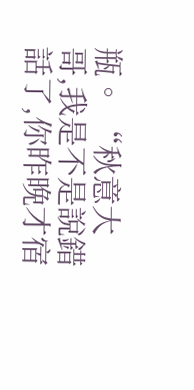瓶。 “秋意大哥,我是不是說錯話了,你昨晚才宿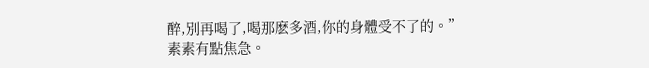醉,別再喝了,喝那麽多酒,你的身體受不了的。”素素有點焦急。